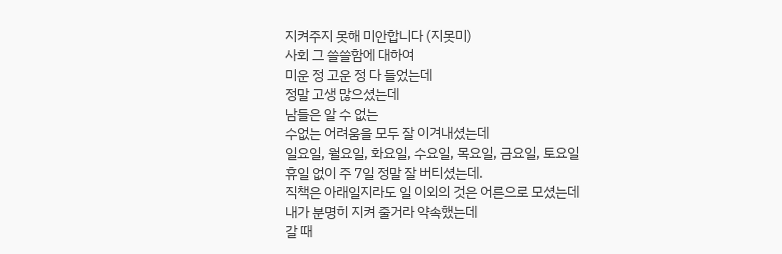지켜주지 못해 미안합니다 (지못미)
사회 그 쓸쓸함에 대하여
미운 정 고운 정 다 들었는데
정말 고생 많으셨는데
남들은 알 수 없는
수없는 어려움을 모두 잘 이겨내셨는데
일요일, 월요일, 화요일, 수요일, 목요일, 금요일, 토요일
휴일 없이 주 7일 정말 잘 버티셨는데.
직책은 아래일지라도 일 이외의 것은 어른으로 모셨는데
내가 분명히 지켜 줄거라 약속했는데
갈 때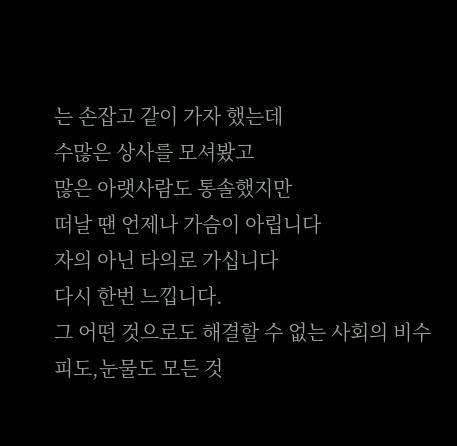는 손잡고 같이 가자 했는데
수많은 상사를 모셔봤고
많은 아랫사람도 통솔했지만
떠날 땐 언제나 가슴이 아립니다
자의 아닌 타의로 가십니다
다시 한번 느낍니다.
그 어떤 것으로도 해결할 수 없는 사회의 비수
피도,눈물도 모든 것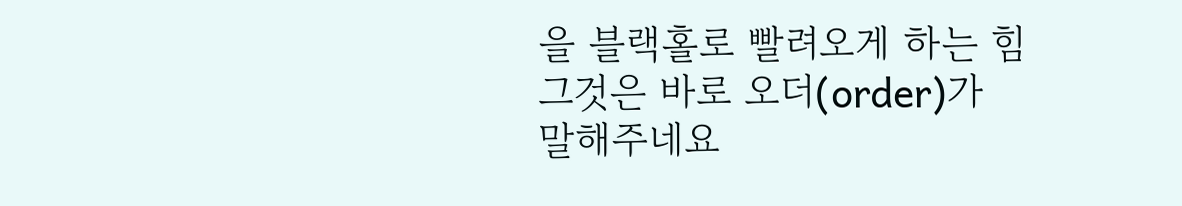을 블랙홀로 빨려오게 하는 힘
그것은 바로 오더(order)가 말해주네요